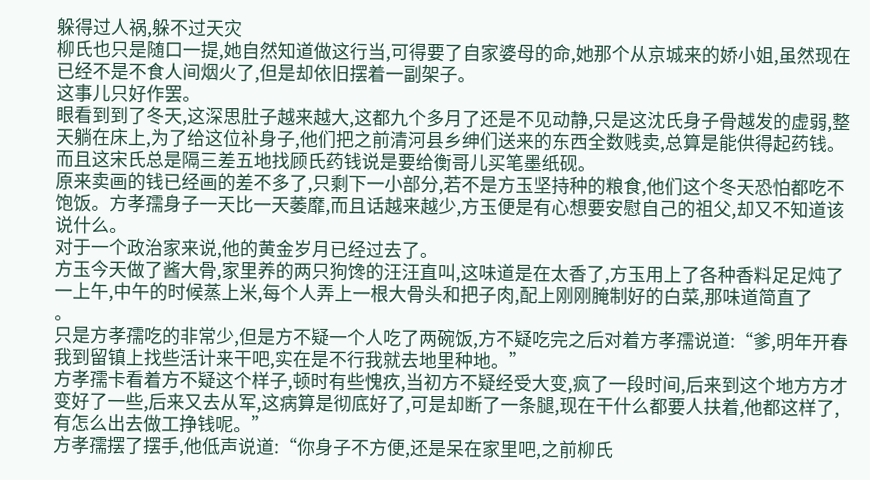躲得过人祸,躲不过天灾
柳氏也只是随口一提,她自然知道做这行当,可得要了自家婆母的命,她那个从京城来的娇小姐,虽然现在已经不是不食人间烟火了,但是却依旧摆着一副架子。
这事儿只好作罢。
眼看到到了冬天,这深思肚子越来越大,这都九个多月了还是不见动静,只是这沈氏身子骨越发的虚弱,整天躺在床上,为了给这位补身子,他们把之前清河县乡绅们送来的东西全数贱卖,总算是能供得起药钱。
而且这宋氏总是隔三差五地找顾氏药钱说是要给衡哥儿买笔墨纸砚。
原来卖画的钱已经画的差不多了,只剩下一小部分,若不是方玉坚持种的粮食,他们这个冬天恐怕都吃不饱饭。方孝孺身子一天比一天萎靡,而且话越来越少,方玉便是有心想要安慰自己的祖父,却又不知道该说什么。
对于一个政治家来说,他的黄金岁月已经过去了。
方玉今天做了酱大骨,家里养的两只狗馋的汪汪直叫,这味道是在太香了,方玉用上了各种香料足足炖了一上午,中午的时候蒸上米,每个人弄上一根大骨头和把子肉,配上刚刚腌制好的白菜,那味道简直了
。
只是方孝孺吃的非常少,但是方不疑一个人吃了两碗饭,方不疑吃完之后对着方孝孺说道:“爹,明年开春我到留镇上找些活计来干吧,实在是不行我就去地里种地。”
方孝孺卡看着方不疑这个样子,顿时有些愧疚,当初方不疑经受大变,疯了一段时间,后来到这个地方方才变好了一些,后来又去从军,这病算是彻底好了,可是却断了一条腿,现在干什么都要人扶着,他都这样了,有怎么出去做工挣钱呢。”
方孝孺摆了摆手,他低声说道:“你身子不方便,还是呆在家里吧,之前柳氏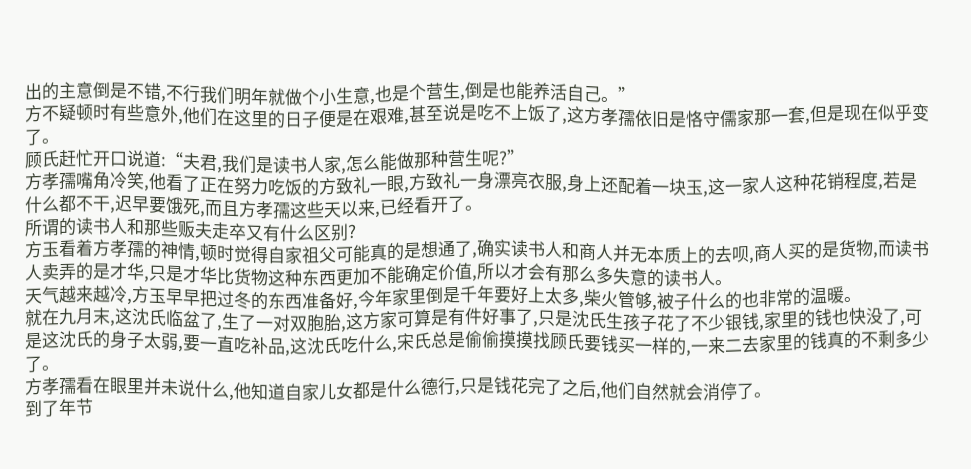出的主意倒是不错,不行我们明年就做个小生意,也是个营生,倒是也能养活自己。”
方不疑顿时有些意外,他们在这里的日子便是在艰难,甚至说是吃不上饭了,这方孝孺依旧是恪守儒家那一套,但是现在似乎变了。
顾氏赶忙开口说道:“夫君,我们是读书人家,怎么能做那种营生呢?”
方孝孺嘴角冷笑,他看了正在努力吃饭的方致礼一眼,方致礼一身漂亮衣服,身上还配着一块玉,这一家人这种花销程度,若是什么都不干,迟早要饿死,而且方孝孺这些天以来,已经看开了。
所谓的读书人和那些贩夫走卒又有什么区别?
方玉看着方孝孺的神情,顿时觉得自家祖父可能真的是想通了,确实读书人和商人并无本质上的去呗,商人买的是货物,而读书人卖弄的是才华,只是才华比货物这种东西更加不能确定价值,所以才会有那么多失意的读书人。
天气越来越冷,方玉早早把过冬的东西准备好,今年家里倒是千年要好上太多,柴火管够,被子什么的也非常的温暖。
就在九月末,这沈氏临盆了,生了一对双胞胎,这方家可算是有件好事了,只是沈氏生孩子花了不少银钱,家里的钱也快没了,可是这沈氏的身子太弱,要一直吃补品,这沈氏吃什么,宋氏总是偷偷摸摸找顾氏要钱买一样的,一来二去家里的钱真的不剩多少了。
方孝孺看在眼里并未说什么,他知道自家儿女都是什么德行,只是钱花完了之后,他们自然就会消停了。
到了年节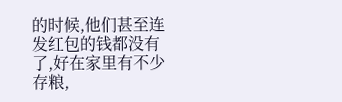的时候,他们甚至连发红包的钱都没有了,好在家里有不少存粮,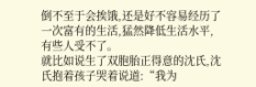倒不至于会挨饿,还是好不容易经历了一次富有的生活,猛然降低生活水平,有些人受不了。
就比如说生了双胞胎正得意的沈氏,沈氏抱着孩子哭着说道:“我为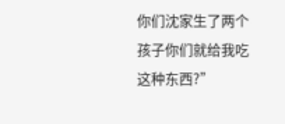你们沈家生了两个孩子你们就给我吃这种东西?”